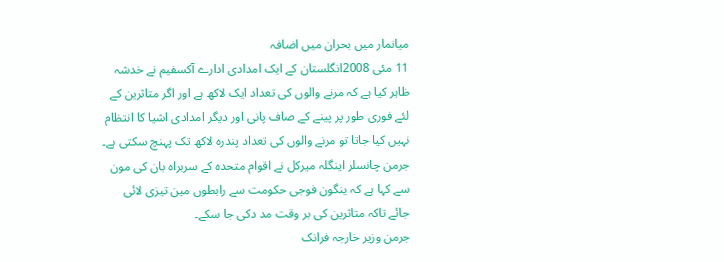میانمار میں بحران میں اضافہ
11 مئی 2008انگلستان کے ایک امدادی ادارے آکسفیم نے خدشہ ظاہر کیا ہے کہ مرنے والوں کی تعداد ایک لاکھ ہے اور اگر متاثرین کے لئے فوری طور پر پینے کے صاف پانی اور دیگر امدادی اشیا کا انتظام نہیں کیا جاتا تو مرنے والوں کی تعداد پندرہ لاکھ تک پہنچ سکتی ہے۔
جرمن چانسلر اینگلہ میرکل نے اقوام متحدہ کے سربراہ بان کی مون سے کہا ہے کہ ینگون فوجی حکومت سے رابطوں مین تیزی لائی جائے تاکہ متاثرین کی بر وقت مد دکی جا سکے۔
جرمن وزیر خارجہ فرانک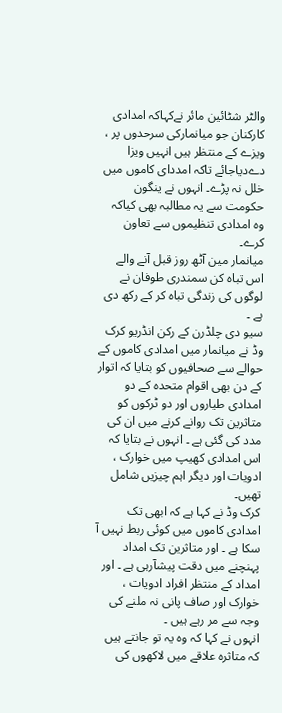والٹر شٹائین مائر نےکہاکہ امدادی کارکنان جو میانمارکی سرحدوں پر ، ویزے کے منتظر ہیں انہیں ویزا دےدیاجائے تاکہ امددای کاموں میں خلل نہ پڑے۔ انہوں نے ینگون حکومت سے یہ مطالبہ بھی کیاکہ وہ امدادی تنظیموں سے تعاون کرے۔
میانمار مین آٹھ روز قبل آنے والے اس تباہ کن سمندری طوفان نے لوگوں کی زندگی تباہ کر کے رکھ دی ہے ۔
سیو دی چلڈرن کے رکن انڈریو کرک وڈ نے میانمار میں امدادی کاموں کے حوالے سے صحافیوں کو بتایا کہ اتوار کے دن بھی اقوام متحدہ کے دو امدادی طیاروں اور دو ٹرکوں کو متاثرین تک روانے کرنے میں ان کی مدد کی گئی ہے ۔ انہوں نے بتایا کہ اس امدادی کھیپ میں خوارک ، ادویات اور دیگر اہم چیزیں شامل تھیں۔
کرک وڈ نے کہا ہے کہ ابھی تک امدادی کاموں میں کوئی ربط نہیں آ سکا ہے ۔ اور متاثرین تک امداد پہنچنے میں دقت پیشآرہی ہے ۔ اور امداد کے منتظر افراد ادویات ، خوارک اور صاف پانی نہ ملنے کی وجہ سے مر رہے ہیں ۔
انہوں نے کہا کہ وہ یہ تو جانتے ہیں کہ متاثرہ علاقے میں لاکھوں کی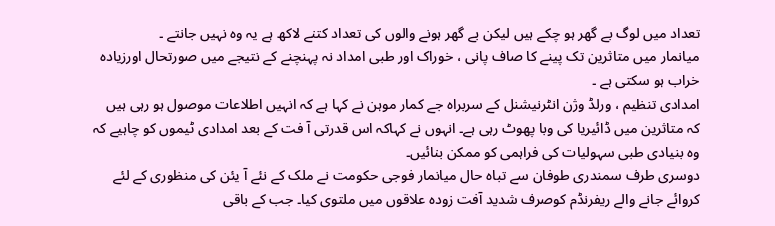تعداد میں لوگ بے گھر ہو چکے ہیں لیکن بے گھر ہونے والوں کی تعداد کتنے لاکھ ہے یہ وہ نہیں جانتے ۔
میانمار میں متاثرین تک پینے کا صاف پانی ، خوراک اور طبی امداد نہ پہنچنے کے نتیجے میں صورتحال اورزیادہ خراب ہو سکتی ہے ۔
امدادی تنظیم ، ورلڈ وژن انٹرنیشنل کے سربراہ جے کمار موہن نے کہا ہے کہ انہیں اطلاعات موصول ہو رہی ہیں کہ متاثرین میں ڈائیریا کی وبا پھوٹ رہی ہے۔ انہوں نے کہاکہ اس قدرتی آ فت کے بعد امدادی ٹیموں کو چاہیے کہ وہ بنیادی طبی سہولیات کی فراہمی کو ممکن بنائیں۔
دوسری طرف سمندری طوفان سے تباہ حال میانمار فوجی حکومت نے ملک کے نئے آ یئن کی منظوری کے لئے کروائے جانے والے ریفرنڈم کوصرف شدید آفت زودہ علاقوں میں ملتوی کیا۔ جب کے باقی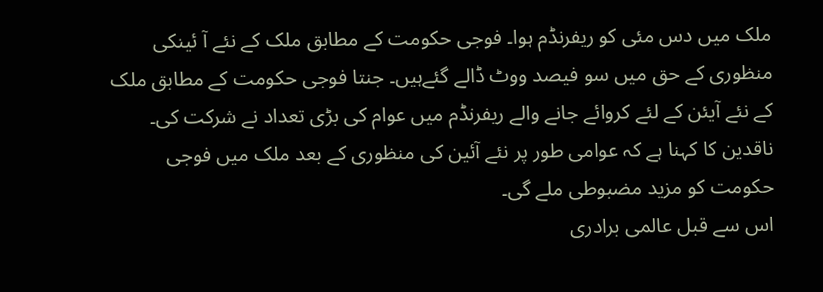ملک میں دس مئی کو ریفرنڈم ہوا۔ فوجی حکومت کے مطابق ملک کے نئے آ ئینکی منظوری کے حق میں سو فیصد ووٹ ڈالے گئےہیں۔ جنتا فوجی حکومت کے مطابق ملک کے نئے آیئن کے لئے کروائے جانے والے ریفرنڈم میں عوام کی بڑی تعداد نے شرکت کی۔ ناقدین کا کہنا ہے کہ عوامی طور پر نئے آئین کی منظوری کے بعد ملک میں فوجی حکومت کو مزید مضبوطی ملے گی۔
اس سے قبل عالمی برادری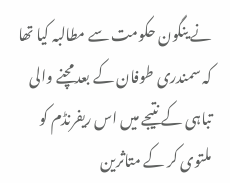نے ینگون حکومت سے مطالبہ کیا تھا کہ سمندری طوفان کے بعد مچنے والی تباہی کے نتیجے میں اس ریفرنڈم کو ملتوی کر کے متاثرین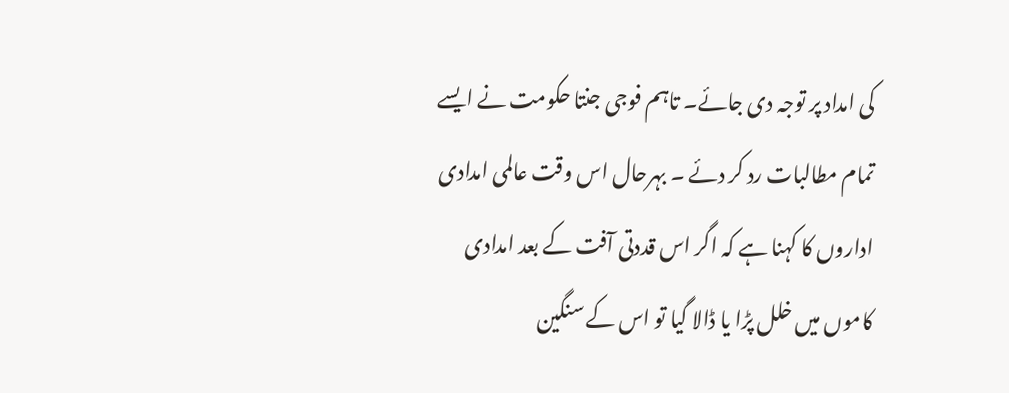کی امداد پر توجہ دی جائے۔ تاہم فوجی جنتا حکومت نے ایسے تمام مطالبات رد کر دئے ۔ بہرحال اس وقت عالمی امدادی اداروں کا کہنا ہے کہ اگر اس قددتی آفت کے بعد امدادی کاموں میں خلل پڑا یا ڈالا گیا تو اس کے سنگین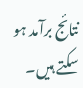نتائج برآمد ہو سکتے ہیں۔